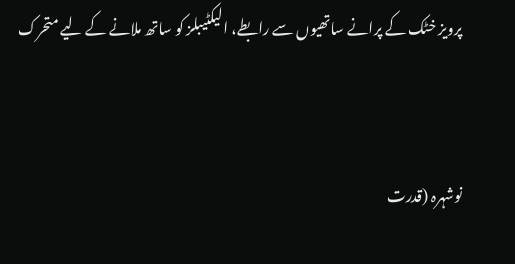پرویز خٹک کے پرانے ساتھیوں سے رابطے، الیکٹیبلز کو ساتھ ملانے کے لیے متحرک


نوشہرہ (قدرت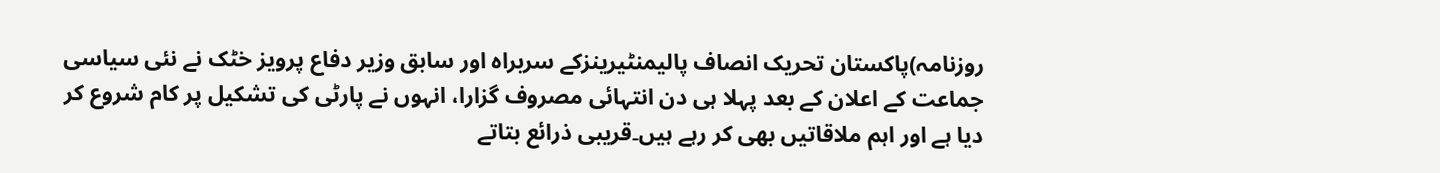روزنامہ)پاکستان تحریک انصاف پالیمنٹیرینزکے سربراہ اور سابق وزیر دفاع پرویز خٹک نے نئی سیاسی جماعت کے اعلان کے بعد پہلا ہی دن انتہائی مصروف گزارا، انہوں نے پارٹی کی تشکیل پر کام شروع کر دیا ہے اور اہم ملاقاتیں بھی کر رہے ہیں۔قریبی ذرائع بتاتے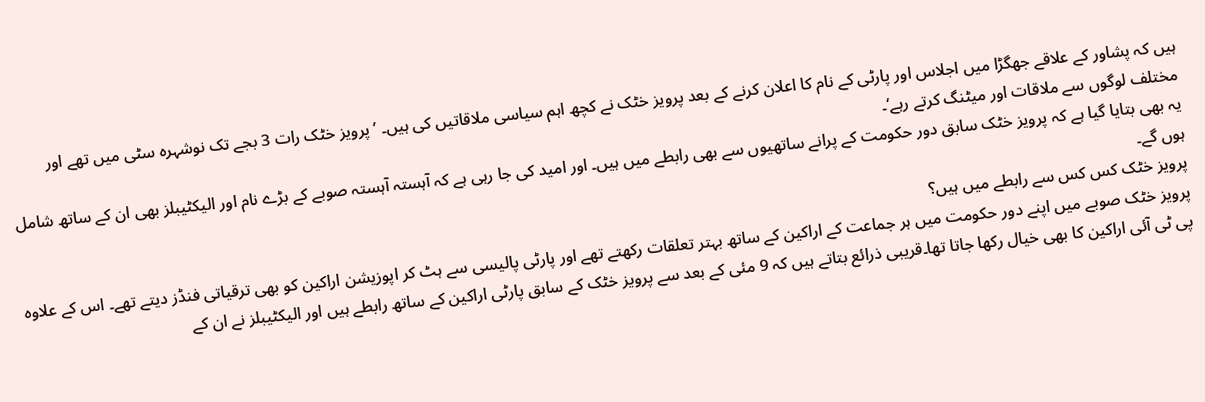ہیں کہ پشاور کے علاقے جھگڑا میں اجلاس اور پارٹی کے نام کا اعلان کرنے کے بعد پرویز خٹک نے کچھ اہم سیاسی ملاقاتیں کی ہیں۔ ’پرویز خٹک رات 3 بجے تک نوشہرہ سٹی میں تھے اور مختلف لوگوں سے ملاقات اور میٹنگ کرتے رہے‘۔
یہ بھی بتایا گیا ہے کہ پرویز خٹک سابق دور حکومت کے پرانے ساتھیوں سے بھی رابطے میں ہیں۔ اور امید کی جا رہی ہے کہ آہستہ آہستہ صوبے کے بڑے نام اور الیکٹیبلز بھی ان کے ساتھ شامل ہوں گے۔
پرویز خٹک کس کس سے رابطے میں ہیں؟
پرویز خٹک صوبے میں اپنے دور حکومت میں ہر جماعت کے اراکین کے ساتھ بہتر تعلقات رکھتے تھے اور پارٹی پالیسی سے ہٹ کر اپوزیشن اراکین کو بھی ترقیاتی فنڈز دیتے تھے۔ اس کے علاوہ پی ٹی آئی اراکین کا بھی خیال رکھا جاتا تھا۔قریبی ذرائع بتاتے ہیں کہ 9 مئی کے بعد سے پرویز خٹک کے سابق پارٹی اراکین کے ساتھ رابطے ہیں اور الیکٹیبلز نے ان کے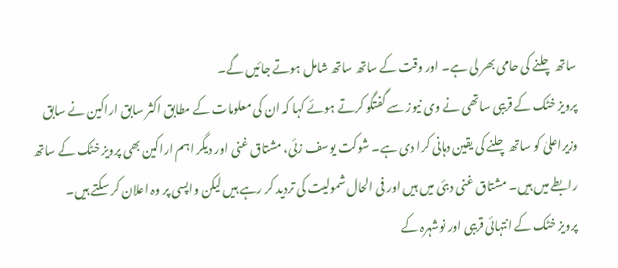ساتھ چلنے کی حامی بھر لی ہے۔ اور وقت کے ساتھ ساتھ شامل ہوتے جائیں گے۔
پرویز خٹک کے قریبی ساتھی نے وی نیوز سے گفتگو کرتے ہوئے کہا کہ ان کی معلومات کے مطابق اکثر سابق اراکین نے سابق وزیراعلیٰ کو ساتھ چلنے کی یقین دہانی کرا دی ہے۔ شوکت یوسف زئی، مشتاق غنی اور دیگر اہم اراکین بھی پرویز خٹک کے ساتھ رابطے میں ہیں۔ مشتاق غنی دبئی میں ہیں اور فی الحال شمولیت کی تردید کر رہے ہیں لیکن واپسی پر وہ اعلان کر سکتے ہیں۔
پرویز خٹک کے انتہائی قریبی اور نوشہرہ کے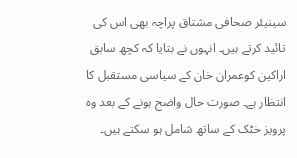سینیئر صحافی مشتاق پراچہ بھی اس کی تائید کرتے ہیں۔ انہوں نے بتایا کہ کچھ سابق اراکین کوعمران خان کے سیاسی مستقبل کا انتظار ہے۔ صورت حال واضح ہونے کے بعد وہ پرویز خٹک کے ساتھ شامل ہو سکتے ہیں۔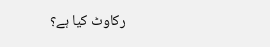رکاوٹ کیا ہے؟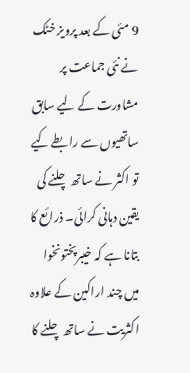9 مئی کے بعد پرویز خٹک نے نئی جماعت پر مشاورت کے لیے سابق ساتھیوں سے رابطے کیے تو اکثر نے ساتھ چلنے کی یقین دہانی کرائی۔ ذرائع کا بتانا ہے کہ خیبرپختونخوا میں چند اراکین کے علاوہ اکثریت نے ساتھ چلنے کا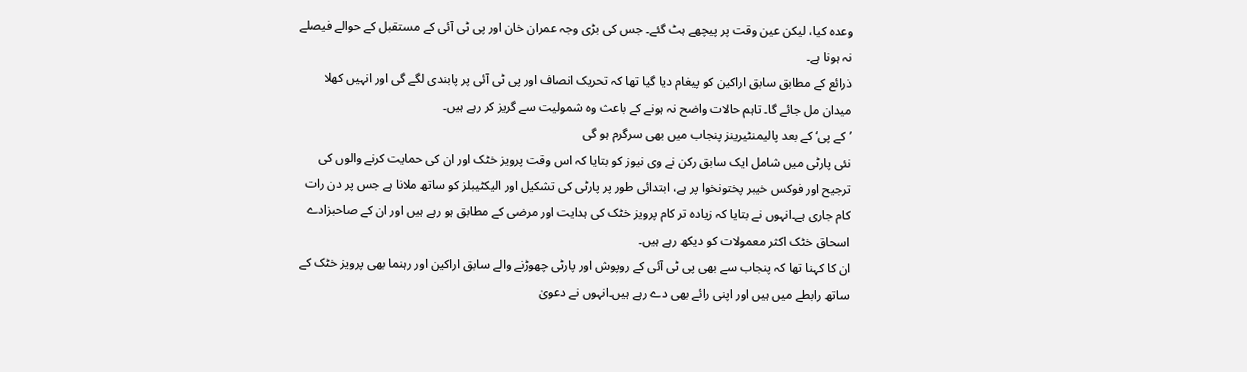وعدہ کیا، لیکن عین وقت پر پیچھے ہٹ گئے۔ جس کی بڑی وجہ عمران خان اور پی ٹی آئی کے مستقبل کے حوالے فیصلے نہ ہونا ہے۔
ذرائع کے مطابق سابق اراکین کو پیغام دیا گیا تھا کہ تحریک انصاف اور پی ٹی آئی پر پابندی لگے گی اور انہیں کھلا میدان مل جائے گا۔ تاہم حالات واضح نہ ہونے کے باعث وہ شمولیت سے گریز کر رہے ہیں۔
’کے پی‘ کے بعد پالیمنٹیرینز پنجاب میں بھی سرگرم ہو گی
نئی پارٹی میں شامل ایک سابق رکن نے وی نیوز کو بتایا کہ اس وقت پرویز خٹک اور ان کی حمایت کرنے والوں کی ترجیح اور فوکس خیبر پختونخوا پر ہے، ابتدائی طور پر پارٹی کی تشکیل اور الیکٹیبلز کو ساتھ ملانا ہے جس پر دن رات کام جاری ہے۔انہوں نے بتایا کہ زیادہ تر کام پرویز خٹک کی ہدایت اور مرضی کے مطابق ہو رہے ہیں اور ان کے صاحبزادے اسحاق خٹک اکثر معمولات کو دیکھ رہے ہیں۔
ان کا کہنا تھا کہ پنجاب سے بھی پی ٹی آئی کے روپوش اور پارٹی چھوڑنے والے سابق اراکین اور رہنما بھی پرویز خٹک کے ساتھ رابطے میں ہیں اور اپنی رائے بھی دے رہے ہیں۔انہوں نے دعویٰ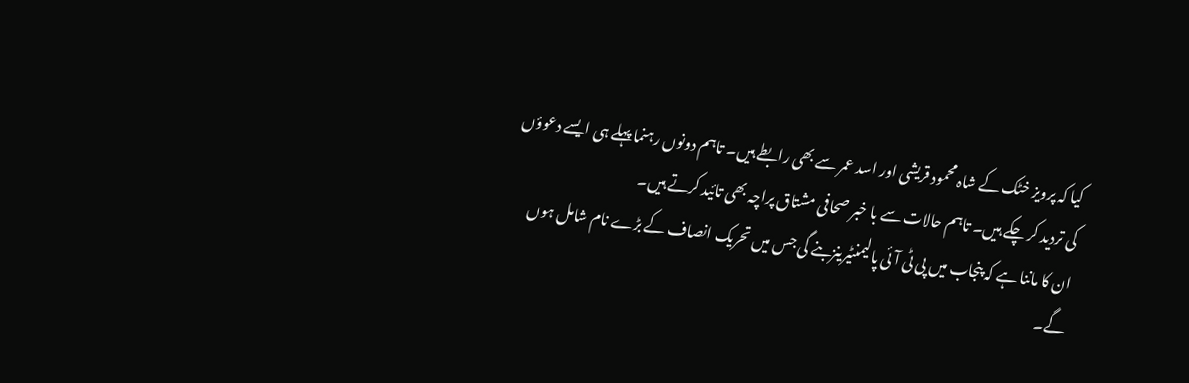کیا کہ پرویز خٹک کے شاہ محمود قریشی اور اسد عمر سے بھی رابطے ہیں۔ تاہم دونوں رہنما پہلے ہی ایسے دعوؤں کی تردید کر چکے ہیں۔ تاہم حالات سے با خبر صحافی مشتاق پراچہ بھی تائید کرتے ہیں۔
ان کا ماننا ہے کہ پنجاب میں پی ٹی آئی پالیمنٹیرینزبنے گی جس میں تحریک انصاف کے بڑے نام شامل ہوں گے۔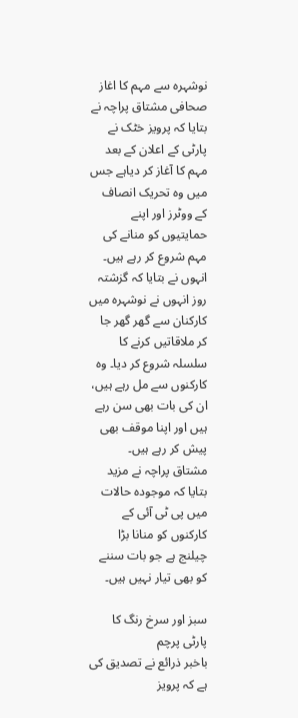نوشہرہ سے مہم کا اغاز
صحافی مشتاق پراچہ نے بتایا کہ پرویز خٹک نے پارٹی کے اعلان کے بعد مہم کا آغاز کر دیاہے جس میں وہ تحریک انصاف کے ووٹرز اور اپنے حمایتیوں کو منانے کی مہم شروع کر رہے ہیں۔ انہوں نے بتایا کہ گزشتہ روز انہوں نے نوشہرہ میں کارکنان سے گھر گھر جا کر ملاقاتیں کرنے کا سلسلہ شروع کر دیا۔ وہ کارکنوں سے مل رہے ہیں، ان کی بات بھی سن رہے ہیں اور اپنا موقف بھی پیش کر رہے ہیں۔
مشتاق پراچہ نے مزید بتایا کہ موجودہ حالات میں پی ٹی آئی کے کارکنوں کو منانا بڑا چیلنج ہے جو بات سننے کو بھی تیار نہیں ہیں۔

سبز اور سرخ رنگ کا پارٹی پرچم
باخبر ذرائع نے تصدیق کی ہے کہ پرویز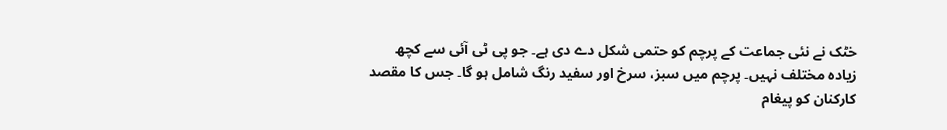خٹک نے نئی جماعت کے پرچم کو حتمی شکل دے دی ہے۔ جو پی ٹی آئی سے کچھ زیادہ مختلف نہیں۔ پرچم میں سبز، سرخ اور سفید رنگ شامل ہو گا۔ جس کا مقصد کارکنان کو پیغام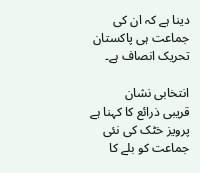دینا ہے کہ ان کی جماعت ہی پاکستان تحریک انصاف ہے۔

انتخابی نشان
قریبی ذرائع کا کہنا ہے پرویز خٹک کی نئی جماعت کو بلے کا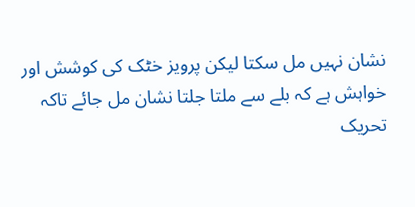نشان نہیں مل سکتا لیکن پرویز خٹک کی کوشش اور خواہش ہے کہ بلے سے ملتا جلتا نشان مل جائے تاکہ تحریک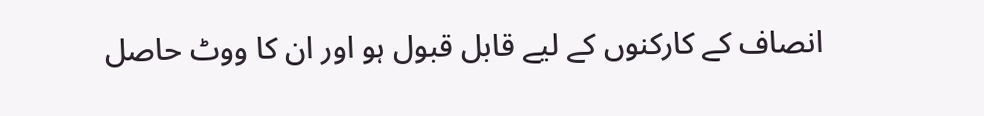انصاف کے کارکنوں کے لیے قابل قبول ہو اور ان کا ووٹ حاصل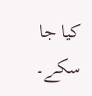کیا جا سکے۔